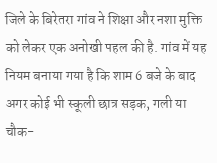जिले के बिरेतरा गांव ने शिक्षा और नशा मुक्ति को लेकर एक अनोखी पहल की है. गांव में यह नियम बनाया गया है कि शाम 6 बजे के बाद अगर कोई भी स्कूली छात्र सड़क, गली या चौक-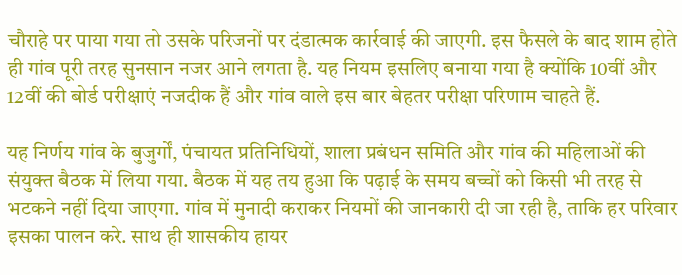चौराहे पर पाया गया तो उसके परिजनों पर दंडात्मक कार्रवाई की जाएगी. इस फैसले के बाद शाम होते ही गांव पूरी तरह सुनसान नजर आने लगता है. यह नियम इसलिए बनाया गया है क्योंकि 10वीं और 12वीं की बोर्ड परीक्षाएं नजदीक हैं और गांव वाले इस बार बेहतर परीक्षा परिणाम चाहते हैं.

यह निर्णय गांव के बुजुर्गों, पंचायत प्रतिनिधियों, शाला प्रबंधन समिति और गांव की महिलाओं की संयुक्त बैठक में लिया गया. बैठक में यह तय हुआ कि पढ़ाई के समय बच्चों को किसी भी तरह से भटकने नहीं दिया जाएगा. गांव में मुनादी कराकर नियमों की जानकारी दी जा रही है, ताकि हर परिवार इसका पालन करे. साथ ही शासकीय हायर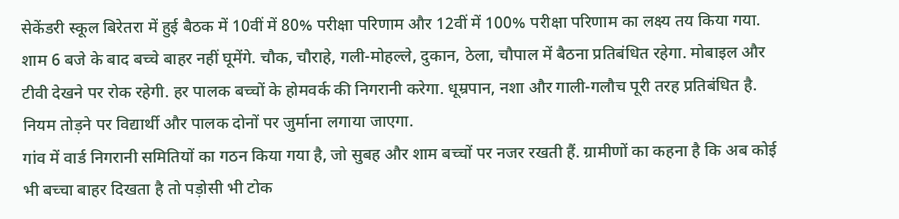सेकेंडरी स्कूल बिरेतरा में हुई बैठक में 10वीं में 80% परीक्षा परिणाम और 12वीं में 100% परीक्षा परिणाम का लक्ष्य तय किया गया.
शाम 6 बजे के बाद बच्चे बाहर नहीं घूमेंगे. चौक, चौराहे, गली-मोहल्ले, दुकान, ठेला, चौपाल में बैठना प्रतिबंधित रहेगा. मोबाइल और टीवी देखने पर रोक रहेगी. हर पालक बच्चों के होमवर्क की निगरानी करेगा. धूम्रपान, नशा और गाली-गलौच पूरी तरह प्रतिबंधित है. नियम तोड़ने पर विद्यार्थी और पालक दोनों पर जुर्माना लगाया जाएगा.
गांव में वार्ड निगरानी समितियों का गठन किया गया है, जो सुबह और शाम बच्चों पर नजर रखती हैं. ग्रामीणों का कहना है कि अब कोई भी बच्चा बाहर दिखता है तो पड़ोसी भी टोक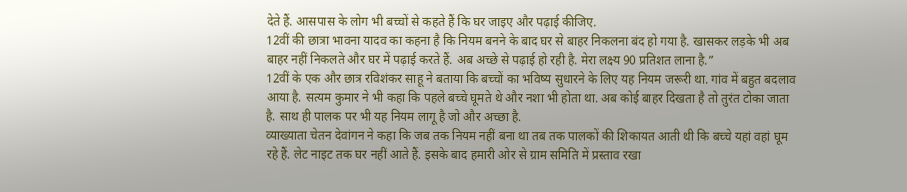देते हैं. आसपास के लोग भी बच्चों से कहते हैं कि घर जाइए और पढ़ाई कीजिए.
12वीं की छात्रा भावना यादव का कहना है कि नियम बनने के बाद घर से बाहर निकलना बंद हो गया है. खासकर लड़के भी अब बाहर नहीं निकलते और घर में पढ़ाई करते हैं. अब अच्छे से पढ़ाई हो रही है. मेरा लक्ष्य 90 प्रतिशत लाना है.”
12वीं के एक और छात्र रविशंकर साहू ने बताया कि बच्चों का भविष्य सुधारने के लिए यह नियम जरूरी था. गांव में बहुत बदलाव आया है. सत्यम कुमार ने भी कहा कि पहले बच्चे घूमते थे और नशा भी होता था. अब कोई बाहर दिखता है तो तुरंत टोका जाता है. साथ ही पालक पर भी यह नियम लागू है जो और अच्छा है.
व्याख्याता चेतन देवांगन ने कहा कि जब तक नियम नहीं बना था तब तक पालकों की शिकायत आती थी कि बच्चे यहां वहां घूम रहे हैं. लेट नाइट तक घर नहीं आते हैं. इसके बाद हमारी ओर से ग्राम समिति में प्रस्ताव रखा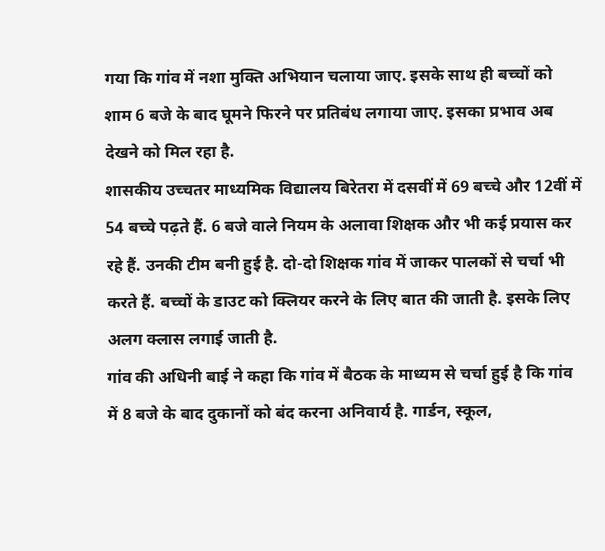गया कि गांव में नशा मुक्ति अभियान चलाया जाए. इसके साथ ही बच्चों को शाम 6 बजे के बाद घूमने फिरने पर प्रतिबंध लगाया जाए. इसका प्रभाव अब देखने को मिल रहा है.
शासकीय उच्चतर माध्यमिक विद्यालय बिरेतरा में दसवीं में 69 बच्चे और 12वीं में 54 बच्चे पढ़ते हैं. 6 बजे वाले नियम के अलावा शिक्षक और भी कई प्रयास कर रहे हैं. उनकी टीम बनी हुई है. दो-दो शिक्षक गांव में जाकर पालकों से चर्चा भी करते हैं. बच्चों के डाउट को क्लियर करने के लिए बात की जाती है. इसके लिए अलग क्लास लगाई जाती है.
गांव की अधिनी बाई ने कहा कि गांव में बैठक के माध्यम से चर्चा हुई है कि गांव में 8 बजे के बाद दुकानों को बंद करना अनिवार्य है. गार्डन, स्कूल,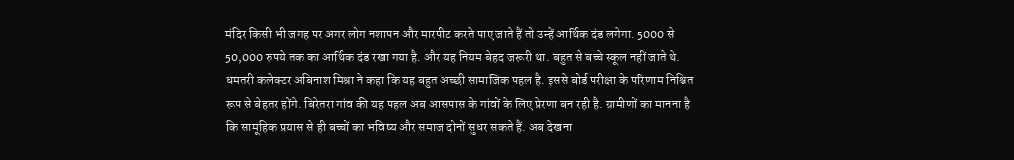मंदिर किसी भी जगह पर अगर लोग नशापन और मारपीट करते पाए जाते हैं तो उन्हें आर्थिक दंड लगेगा. 5000 से 50,000 रुपये तक का आर्थिक दंड रखा गया है. और यह नियम बेहद जरूरी था. बहुत से बच्चे स्कूल नहीं जाते थे.
धमतरी कलेक्टर अबिनाश मिश्रा ने कहा कि यह बहुत अच्छी सामाजिक पहल है. इससे बोर्ड परीक्षा के परिणाम निश्चित रूप से बेहतर होंगे. बिरेतरा गांव की यह पहल अब आसपास के गांवों के लिए प्रेरणा बन रही है. ग्रामीणों का मानना है कि सामूहिक प्रयास से ही बच्चों का भविष्य और समाज दोनों सुधर सकते हैं. अब देखना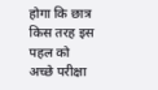होगा कि छात्र किस तरह इस पहल को अच्छे परीक्षा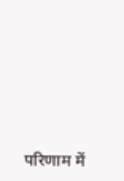परिणाम में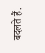बदलते हैं.